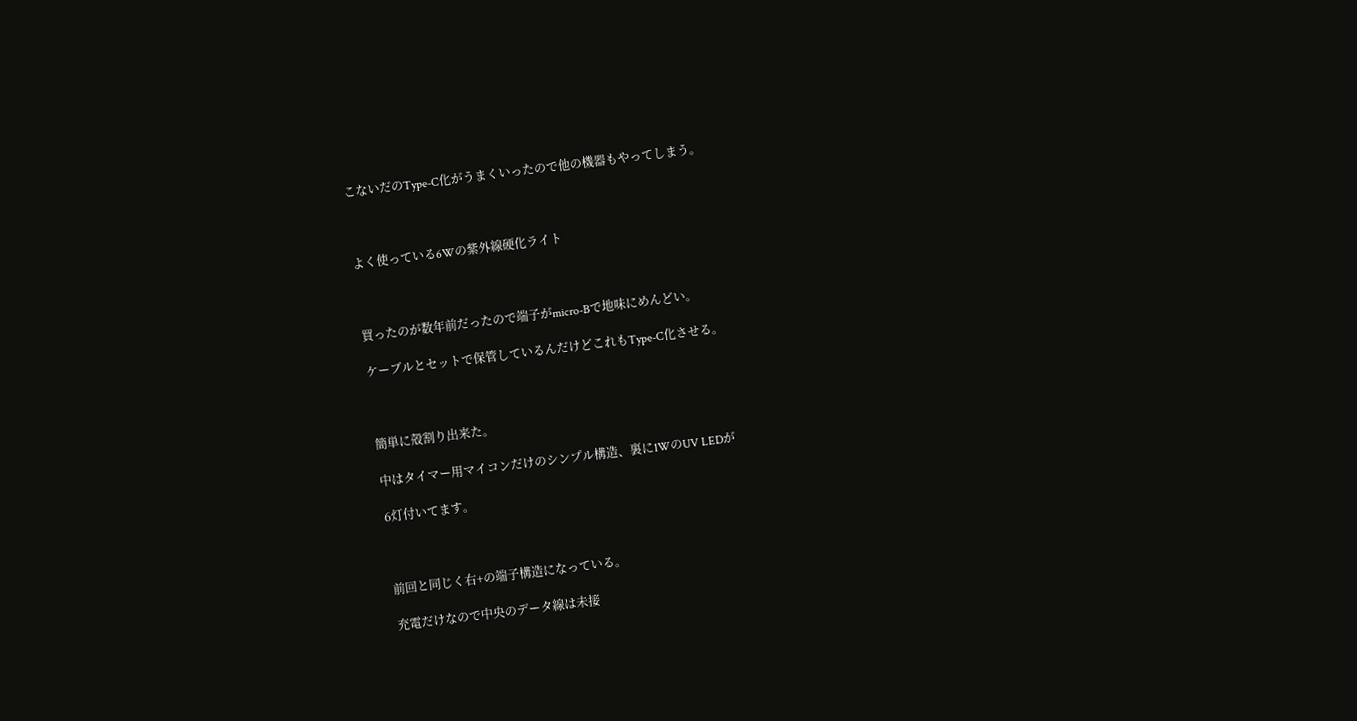こないだのType-C化がうまくいったので他の機器もやってしまう。



よく使っている6Wの紫外線硬化ライト



買ったのが数年前だったので端子がmicro-Bで地味にめんどい。

ケーブルとセットで保管しているんだけどこれもType-C化させる。



簡単に殻割り出来た。

中はタイマー用マイコンだけのシンプル構造、裏に1WのUV LEDが

6灯付いてます。



前回と同じく右+の端子構造になっている。

充電だけなので中央のデータ線は未接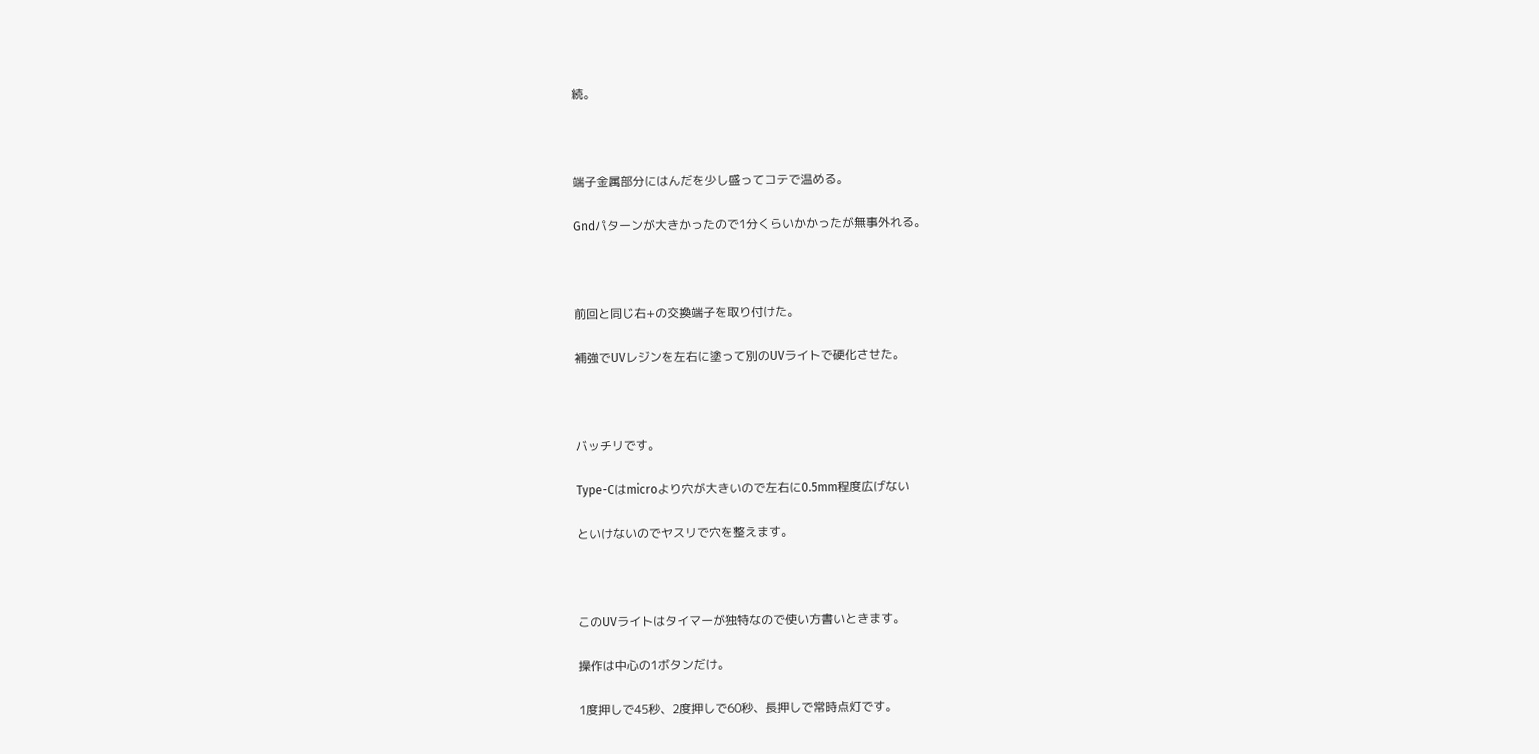続。



端子金属部分にはんだを少し盛ってコテで温める。

Gndパターンが大きかったので1分くらいかかったが無事外れる。



前回と同じ右+の交換端子を取り付けた。

補強でUVレジンを左右に塗って別のUVライトで硬化させた。



バッチリです。

Type-Cはmicroより穴が大きいので左右に0.5mm程度広げない

といけないのでヤスリで穴を整えます。



このUVライトはタイマーが独特なので使い方書いときます。

操作は中心の1ボタンだけ。

1度押しで45秒、2度押しで60秒、長押しで常時点灯です。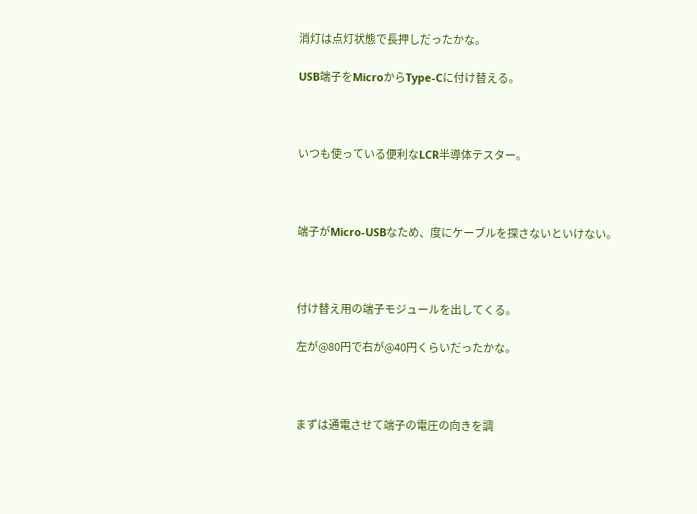消灯は点灯状態で長押しだったかな。

USB端子をMicroからType-Cに付け替える。



いつも使っている便利なLCR半導体テスター。



端子がMicro-USBなため、度にケーブルを探さないといけない。



付け替え用の端子モジュールを出してくる。

左が@80円で右が@40円くらいだったかな。



まずは通電させて端子の電圧の向きを調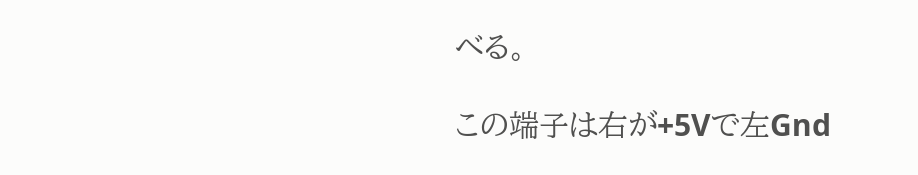べる。

この端子は右が+5Vで左Gnd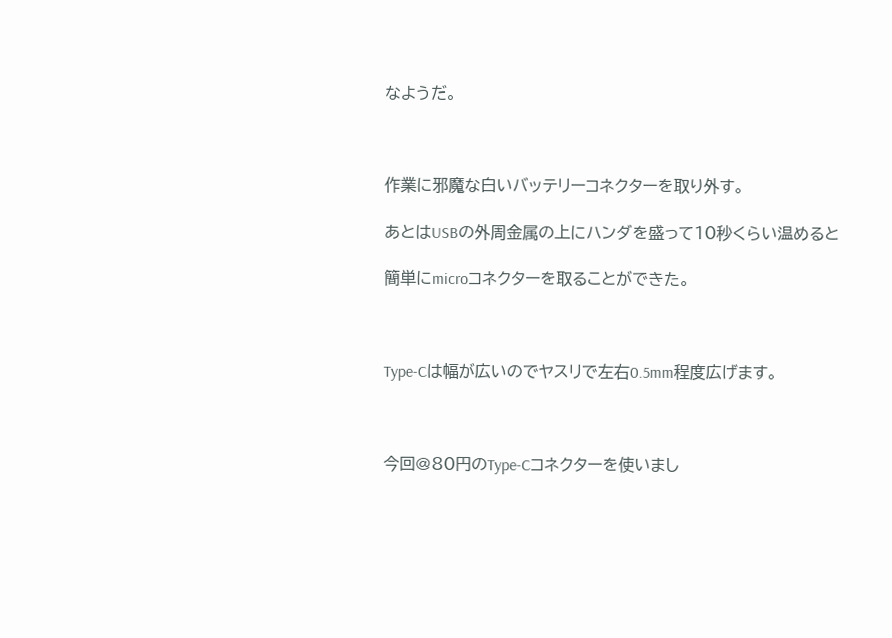なようだ。



作業に邪魔な白いバッテリーコネクターを取り外す。

あとはUSBの外周金属の上にハンダを盛って10秒くらい温めると

簡単にmicroコネクターを取ることができた。



Type-Cは幅が広いのでヤスリで左右0.5mm程度広げます。



今回@80円のType-Cコネクターを使いまし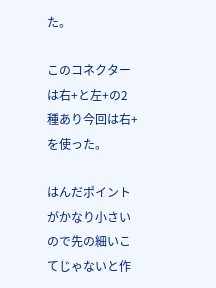た。

このコネクターは右+と左+の2種あり今回は右+を使った。

はんだポイントがかなり小さいので先の細いこてじゃないと作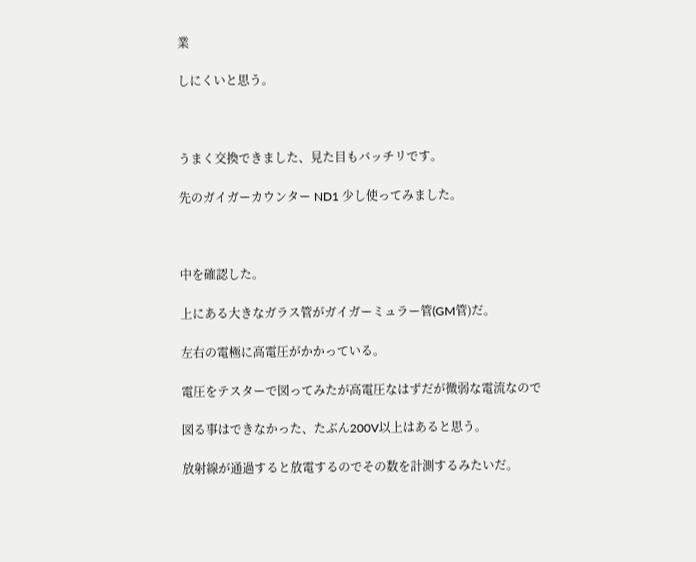業

しにくいと思う。



うまく交換できました、見た目もバッチリです。

先のガイガーカウンター ND1 少し使ってみました。



中を確認した。

上にある大きなガラス管がガイガーミュラー管(GM管)だ。

左右の電極に高電圧がかかっている。

電圧をテスターで図ってみたが高電圧なはずだが微弱な電流なので

図る事はできなかった、たぶん200V以上はあると思う。

放射線が通過すると放電するのでその数を計測するみたいだ。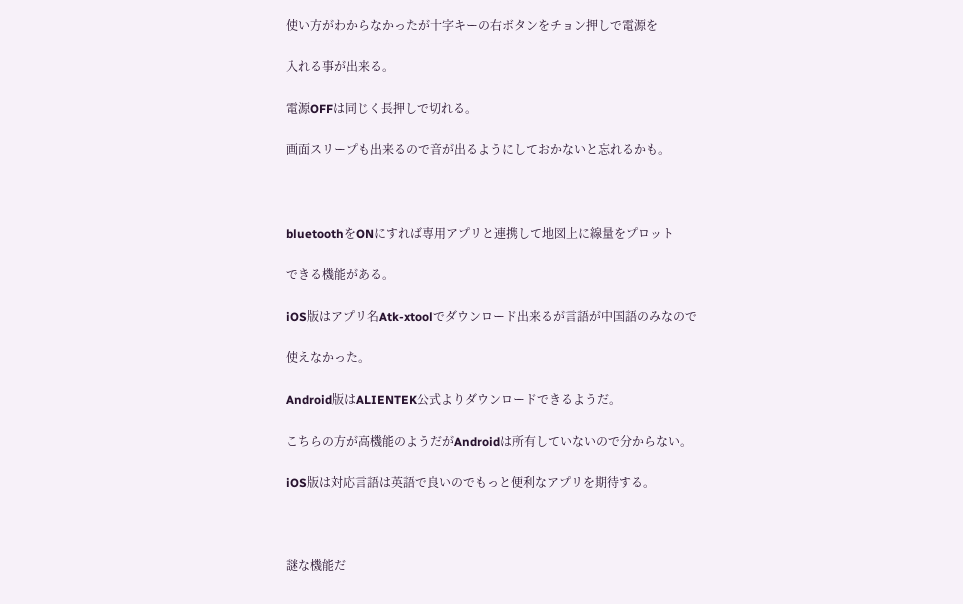使い方がわからなかったが十字キーの右ボタンをチョン押しで電源を

入れる事が出来る。

電源OFFは同じく長押しで切れる。

画面スリープも出来るので音が出るようにしておかないと忘れるかも。



bluetoothをONにすれば専用アプリと連携して地図上に線量をプロット

できる機能がある。

iOS版はアプリ名Atk-xtoolでダウンロード出来るが言語が中国語のみなので

使えなかった。

Android版はALIENTEK公式よりダウンロードできるようだ。

こちらの方が高機能のようだがAndroidは所有していないので分からない。

iOS版は対応言語は英語で良いのでもっと便利なアプリを期待する。



謎な機能だ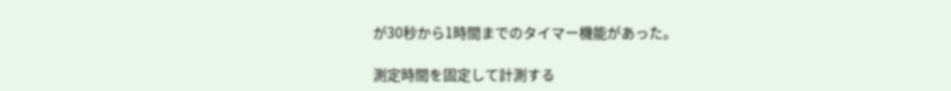が30秒から1時間までのタイマー機能があった。

測定時間を固定して計測する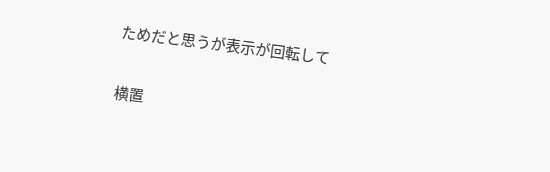ためだと思うが表示が回転して

横置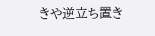きや逆立ち置き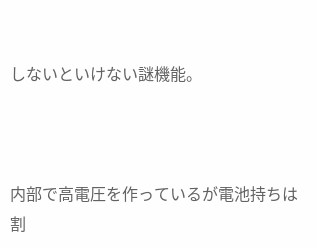しないといけない謎機能。



内部で高電圧を作っているが電池持ちは割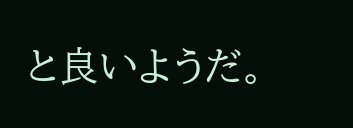と良いようだ。